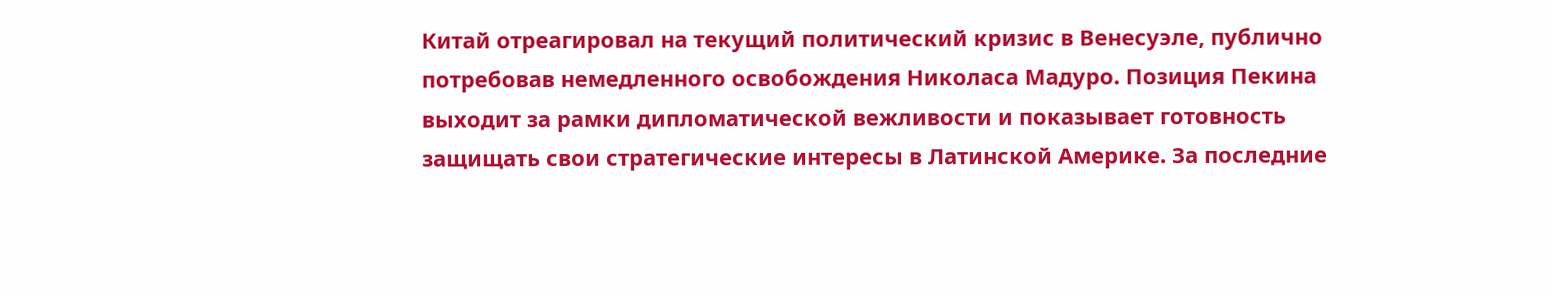Китай отреагировал на текущий политический кризис в Венесуэле, публично потребовав немедленного освобождения Николаса Мадуро. Позиция Пекина выходит за рамки дипломатической вежливости и показывает готовность защищать свои стратегические интересы в Латинской Америке. За последние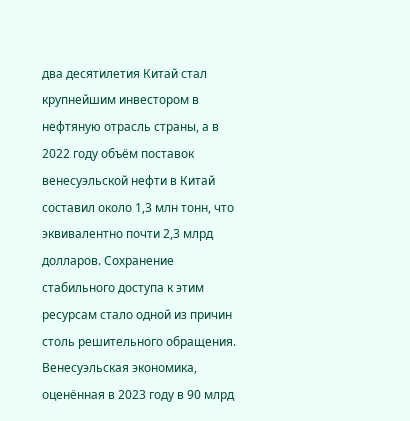два десятилетия Китай стал крупнейшим инвестором в нефтяную отрасль страны, а в 2022 году объём поставок венесуэльской нефти в Китай составил около 1,3 млн тонн, что эквивалентно почти 2,3 млрд долларов. Сохранение стабильного доступа к этим ресурсам стало одной из причин столь решительного обращения.
Венесуэльская экономика, оценённая в 2023 году в 90 млрд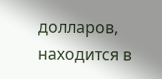долларов, находится в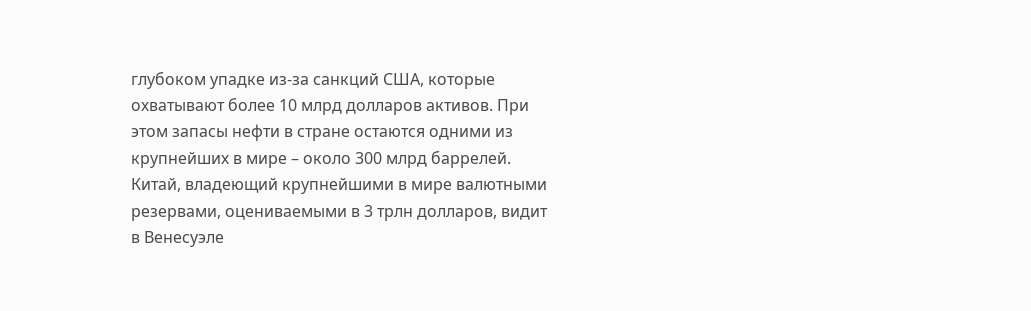глубоком упадке из‑за санкций США, которые охватывают более 10 млрд долларов активов. При этом запасы нефти в стране остаются одними из крупнейших в мире – около 300 млрд баррелей. Китай, владеющий крупнейшими в мире валютными резервами, оцениваемыми в 3 трлн долларов, видит в Венесуэле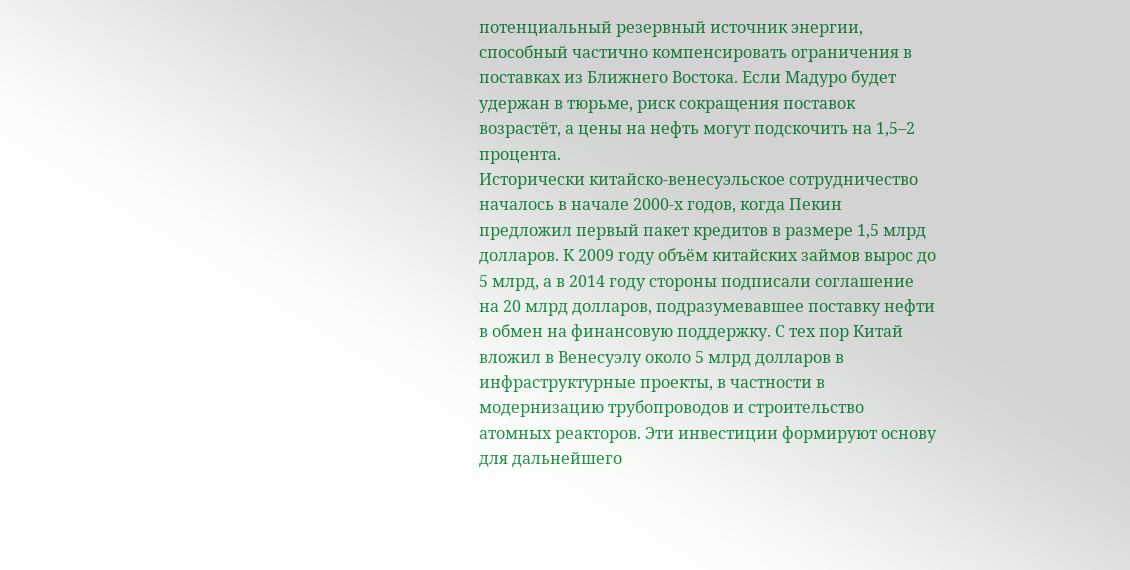потенциальный резервный источник энергии, способный частично компенсировать ограничения в поставках из Ближнего Востока. Если Мадуро будет удержан в тюрьме, риск сокращения поставок возрастёт, а цены на нефть могут подскочить на 1,5–2 процента.
Исторически китайско‑венесуэльское сотрудничество началось в начале 2000‑х годов, когда Пекин предложил первый пакет кредитов в размере 1,5 млрд долларов. К 2009 году объём китайских займов вырос до 5 млрд, а в 2014 году стороны подписали соглашение на 20 млрд долларов, подразумевавшее поставку нефти в обмен на финансовую поддержку. С тех пор Китай вложил в Венесуэлу около 5 млрд долларов в инфраструктурные проекты, в частности в модернизацию трубопроводов и строительство атомных реакторов. Эти инвестиции формируют основу для дальнейшего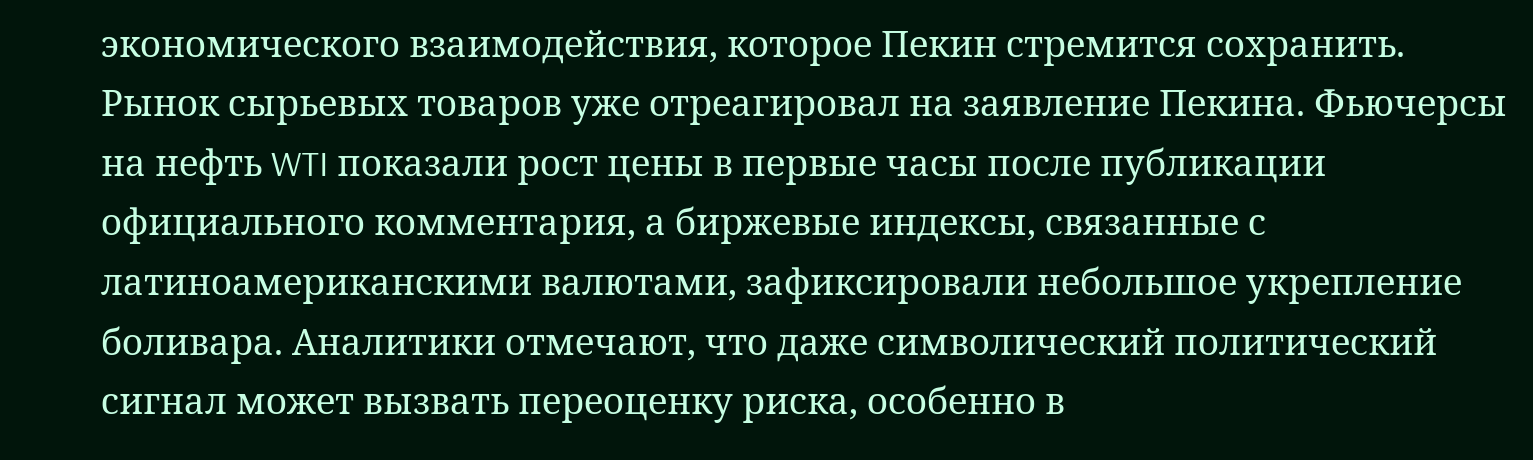экономического взаимодействия, которое Пекин стремится сохранить.
Рынок сырьевых товаров уже отреагировал на заявление Пекина. Фьючерсы на нефть WTI показали рост цены в первые часы после публикации официального комментария, а биржевые индексы, связанные с латиноамериканскими валютами, зафиксировали небольшое укрепление боливара. Аналитики отмечают, что даже символический политический сигнал может вызвать переоценку риска, особенно в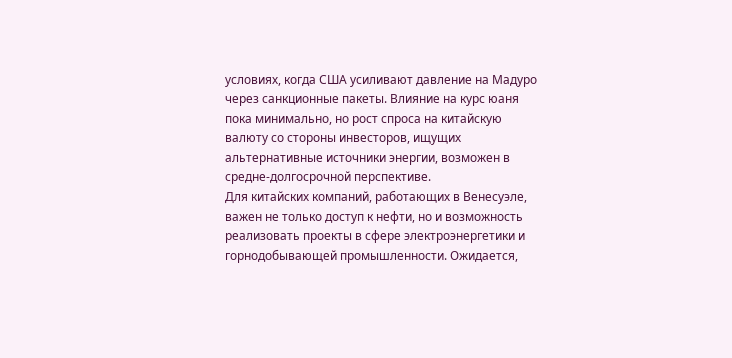условиях, когда США усиливают давление на Мадуро через санкционные пакеты. Влияние на курс юаня пока минимально, но рост спроса на китайскую валюту со стороны инвесторов, ищущих альтернативные источники энергии, возможен в средне‑долгосрочной перспективе.
Для китайских компаний, работающих в Венесуэле, важен не только доступ к нефти, но и возможность реализовать проекты в сфере электроэнергетики и горнодобывающей промышленности. Ожидается,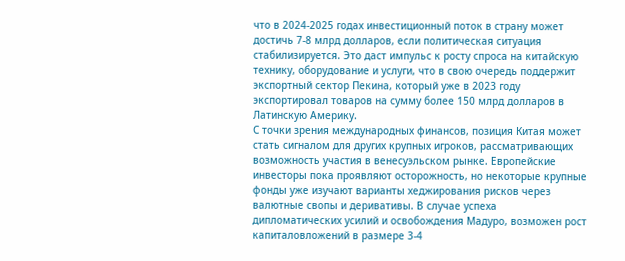что в 2024‑2025 годах инвестиционный поток в страну может достичь 7‑8 млрд долларов, если политическая ситуация стабилизируется. Это даст импульс к росту спроса на китайскую технику, оборудование и услуги, что в свою очередь поддержит экспортный сектор Пекина, который уже в 2023 году экспортировал товаров на сумму более 150 млрд долларов в Латинскую Америку.
С точки зрения международных финансов, позиция Китая может стать сигналом для других крупных игроков, рассматривающих возможность участия в венесуэльском рынке. Европейские инвесторы пока проявляют осторожность, но некоторые крупные фонды уже изучают варианты хеджирования рисков через валютные свопы и деривативы. В случае успеха дипломатических усилий и освобождения Мадуро, возможен рост капиталовложений в размере 3‑4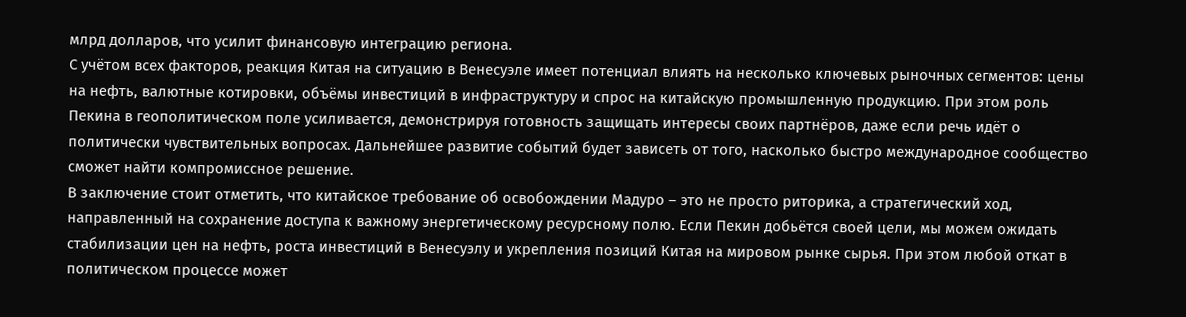млрд долларов, что усилит финансовую интеграцию региона.
С учётом всех факторов, реакция Китая на ситуацию в Венесуэле имеет потенциал влиять на несколько ключевых рыночных сегментов: цены на нефть, валютные котировки, объёмы инвестиций в инфраструктуру и спрос на китайскую промышленную продукцию. При этом роль Пекина в геополитическом поле усиливается, демонстрируя готовность защищать интересы своих партнёров, даже если речь идёт о политически чувствительных вопросах. Дальнейшее развитие событий будет зависеть от того, насколько быстро международное сообщество сможет найти компромиссное решение.
В заключение стоит отметить, что китайское требование об освобождении Мадуро – это не просто риторика, а стратегический ход, направленный на сохранение доступа к важному энергетическому ресурсному полю. Если Пекин добьётся своей цели, мы можем ожидать стабилизации цен на нефть, роста инвестиций в Венесуэлу и укрепления позиций Китая на мировом рынке сырья. При этом любой откат в политическом процессе может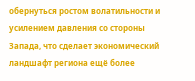обернуться ростом волатильности и усилением давления со стороны Запада, что сделает экономический ландшафт региона ещё более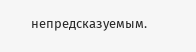непредсказуемым.